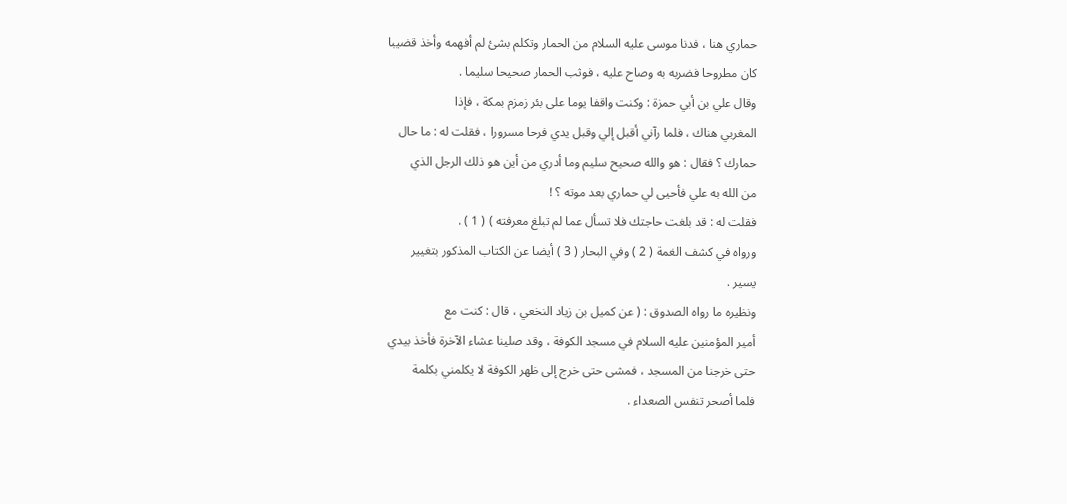حماري هنا ، فدنا موسى عليه السلام من الحمار وتكلم بشئ لم أفهمه وأخذ قضيبا
كان مطروحا فضربه به وصاح عليه ، فوثب الحمار صحيحا سليما .
وقال علي بن أبي حمزة : وكنت واقفا يوما على بئر زمزم بمكة ، فإذا
المغربي هناك ، فلما رآني أقبل إلي وقبل يدي فرحا مسرورا ، فقلت له : ما حال
حمارك ؟ فقال : هو والله صحيح سليم وما أدري من أين هو ذلك الرجل الذي
من الله به علي فأحيى لي حماري بعد موته ؟ !
فقلت له : قد بلغت حاجتك فلا تسأل عما لم تبلغ معرفته ) ( 1 ) .
ورواه في كشف الغمة ( 2 ) وفي البحار ( 3 ) أيضا عن الكتاب المذكور بتغيير
يسير .
ونظيره ما رواه الصدوق : ( عن كميل بن زياد النخعي ، قال : كنت مع
أمير المؤمنين عليه السلام في مسجد الكوفة ، وقد صلينا عشاء الآخرة فأخذ بيدي
حتى خرجنا من المسجد ، فمشى حتى خرج إلى ظهر الكوفة لا يكلمني بكلمة
فلما أصحر تنفس الصعداء .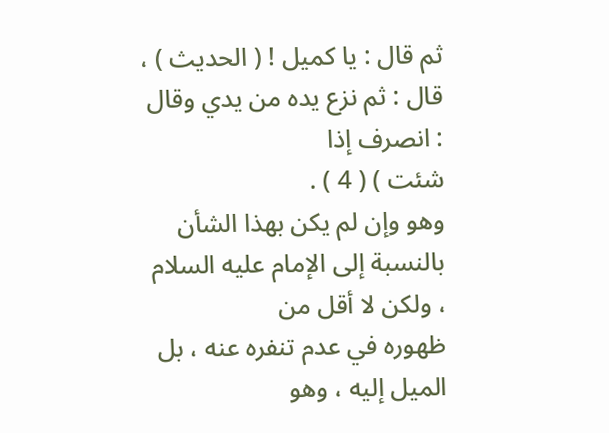ثم قال : يا كميل ! ( الحديث ) ، قال : ثم نزع يده من يدي وقال : انصرف إذا
شئت ) ( 4 ) .
وهو وإن لم يكن بهذا الشأن بالنسبة إلى الإمام عليه السلام ، ولكن لا أقل من
ظهوره في عدم تنفره عنه ، بل الميل إليه ، وهو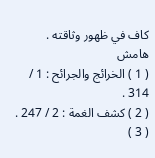كاف في ظهور وثاقته .
هامش
( 1 ) الخرائج والجرائح : 1 / 314 .
( 2 ) كشف الغمة : 2 / 247 .
( 3 )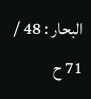البحار : 48 / 71 ح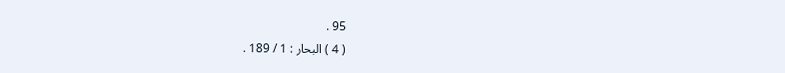95 .
( 4 ) البحار : 1 / 189 .